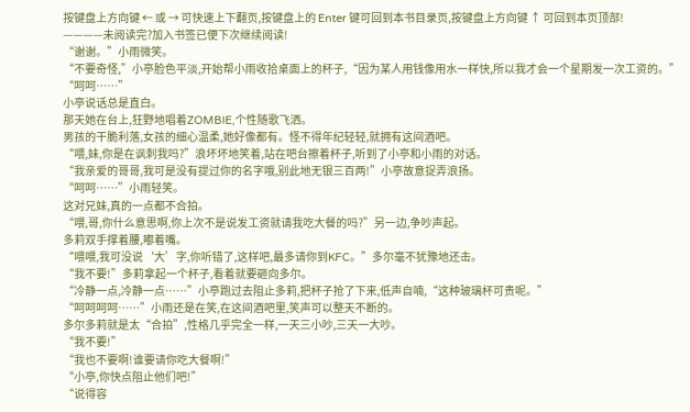按键盘上方向键 ← 或 → 可快速上下翻页,按键盘上的 Enter 键可回到本书目录页,按键盘上方向键 ↑ 可回到本页顶部!
————未阅读完?加入书签已便下次继续阅读!
“谢谢。”小雨微笑。
“不要奇怪,”小亭脸色平淡,开始帮小雨收拾桌面上的杯子,“因为某人用钱像用水一样快,所以我才会一个星期发一次工资的。”
“呵呵……”
小亭说话总是直白。
那天她在台上,狂野地唱着ZOMBIE,个性随歌飞洒。
男孩的干脆利落,女孩的细心温柔,她好像都有。怪不得年纪轻轻,就拥有这间酒吧。
“喂,妹,你是在讽刺我吗?”浪坏坏地笑着,站在吧台擦着杯子,听到了小亭和小雨的对话。
“我亲爱的哥哥,我可是没有提过你的名字哦,别此地无银三百两!”小亭故意捉弄浪扬。
“呵呵……”小雨轻笑。
这对兄妹,真的一点都不合拍。
“喂,哥,你什么意思啊,你上次不是说发工资就请我吃大餐的吗?”另一边,争吵声起。
多莉双手撑着腰,嘟着嘴。
“喂喂,我可没说‘大’字,你听错了,这样吧,最多请你到KFC。”多尔毫不犹豫地还击。
“我不要!”多莉拿起一个杯子,看着就要砸向多尔。
“冷静一点,冷静一点……”小亭跑过去阻止多莉,把杯子抢了下来,低声自喃,“这种玻璃杯可贵呢。”
“呵呵呵呵……”小雨还是在笑,在这间酒吧里,笑声可以整天不断的。
多尔多莉就是太“合拍”,性格几乎完全一样,一天三小吵,三天一大吵。
“我不要!”
“我也不要啊!谁要请你吃大餐啊!”
“小亭,你快点阻止他们吧!”
“说得容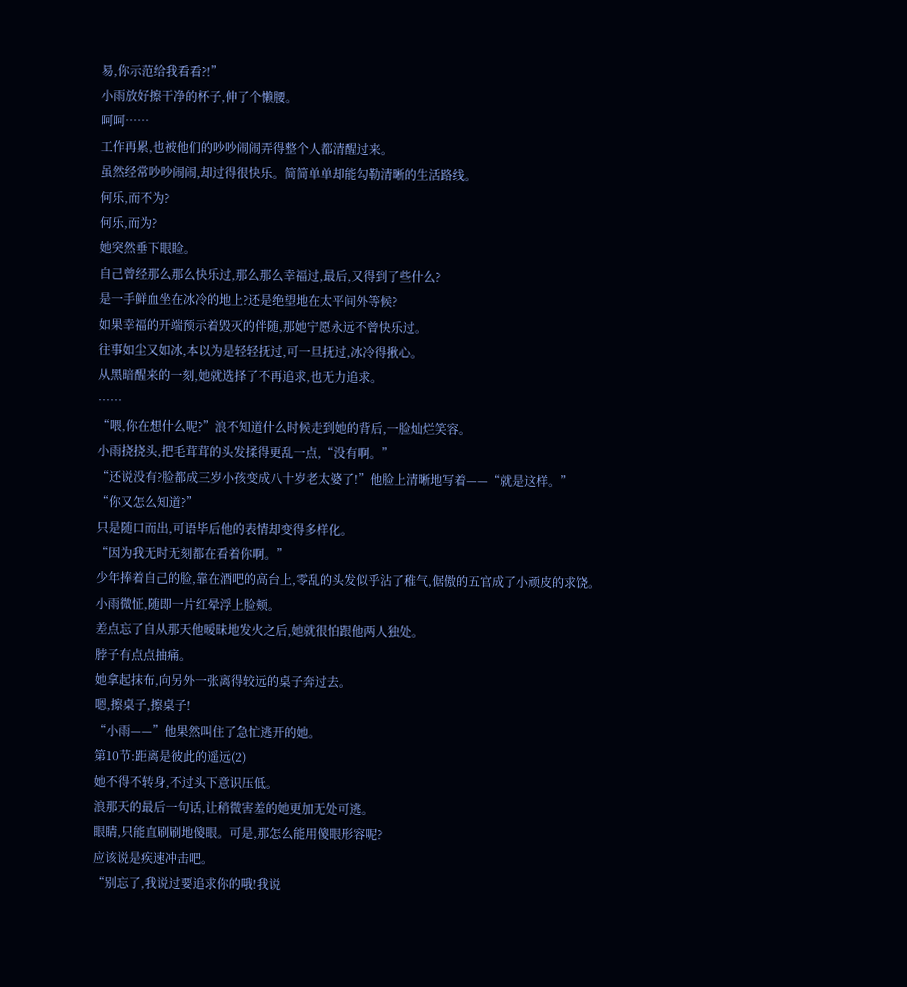易,你示范给我看看?!”
小雨放好擦干净的杯子,伸了个懒腰。
呵呵……
工作再累,也被他们的吵吵闹闹弄得整个人都清醒过来。
虽然经常吵吵闹闹,却过得很快乐。简简单单却能勾勒清晰的生活路线。
何乐,而不为?
何乐,而为?
她突然垂下眼睑。
自己曾经那么那么快乐过,那么那么幸福过,最后,又得到了些什么?
是一手鲜血坐在冰冷的地上?还是绝望地在太平间外等候?
如果幸福的开端预示着毁灭的伴随,那她宁愿永远不曾快乐过。
往事如尘又如冰,本以为是轻轻抚过,可一旦抚过,冰冷得揪心。
从黑暗醒来的一刻,她就选择了不再追求,也无力追求。
……
“喂,你在想什么呢?”浪不知道什么时候走到她的背后,一脸灿烂笑容。
小雨挠挠头,把毛茸茸的头发揉得更乱一点,“没有啊。”
“还说没有?脸都成三岁小孩变成八十岁老太婆了!”他脸上清晰地写着——“就是这样。”
“你又怎么知道?”
只是随口而出,可语毕后他的表情却变得多样化。
“因为我无时无刻都在看着你啊。”
少年捧着自己的脸,靠在酒吧的高台上,零乱的头发似乎沾了稚气,倨傲的五官成了小顽皮的求饶。
小雨微怔,随即一片红晕浮上脸颊。
差点忘了自从那天他暧昧地发火之后,她就很怕跟他两人独处。
脖子有点点抽痛。
她拿起抹布,向另外一张离得较远的桌子奔过去。
嗯,擦桌子,擦桌子!
“小雨——”他果然叫住了急忙逃开的她。
第10节:距离是彼此的遥远(2)
她不得不转身,不过头下意识压低。
浪那天的最后一句话,让稍微害羞的她更加无处可逃。
眼睛,只能直刷刷地傻眼。可是,那怎么能用傻眼形容呢?
应该说是疾速冲击吧。
“别忘了,我说过要追求你的哦!我说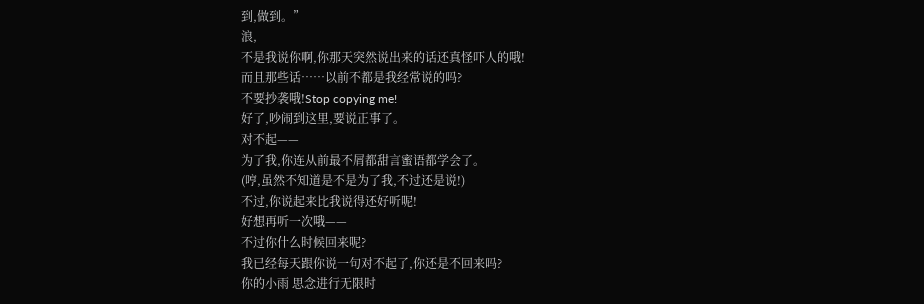到,做到。”
浪,
不是我说你啊,你那天突然说出来的话还真怪吓人的哦!
而且那些话……以前不都是我经常说的吗?
不要抄袭哦!Stop copying me!
好了,吵闹到这里,要说正事了。
对不起——
为了我,你连从前最不屑都甜言蜜语都学会了。
(哼,虽然不知道是不是为了我,不过还是说!)
不过,你说起来比我说得还好听呢!
好想再听一次哦——
不过你什么时候回来呢?
我已经每天跟你说一句对不起了,你还是不回来吗?
你的小雨 思念进行无限时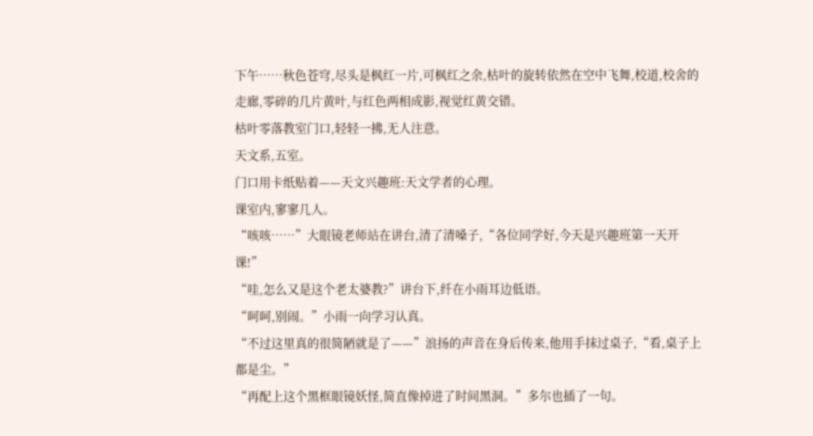下午……秋色苍穹,尽头是枫红一片,可枫红之余,枯叶的旋转依然在空中飞舞,校道,校舍的走廊,零碎的几片黄叶,与红色两相成影,视觉红黄交错。
枯叶零落教室门口,轻轻一拂,无人注意。
天文系,五室。
门口用卡纸贴着——天文兴趣班:天文学者的心理。
课室内,寥寥几人。
“咳咳……”大眼镜老师站在讲台,清了清嗓子,“各位同学好,今天是兴趣班第一天开课!”
“哇,怎么又是这个老太婆教?”讲台下,纤在小雨耳边低语。
“呵呵,别闹。”小雨一向学习认真。
“不过这里真的很简陋就是了——”浪扬的声音在身后传来,他用手抹过桌子,“看,桌子上都是尘。”
“再配上这个黑框眼镜妖怪,简直像掉进了时间黑洞。”多尔也插了一句。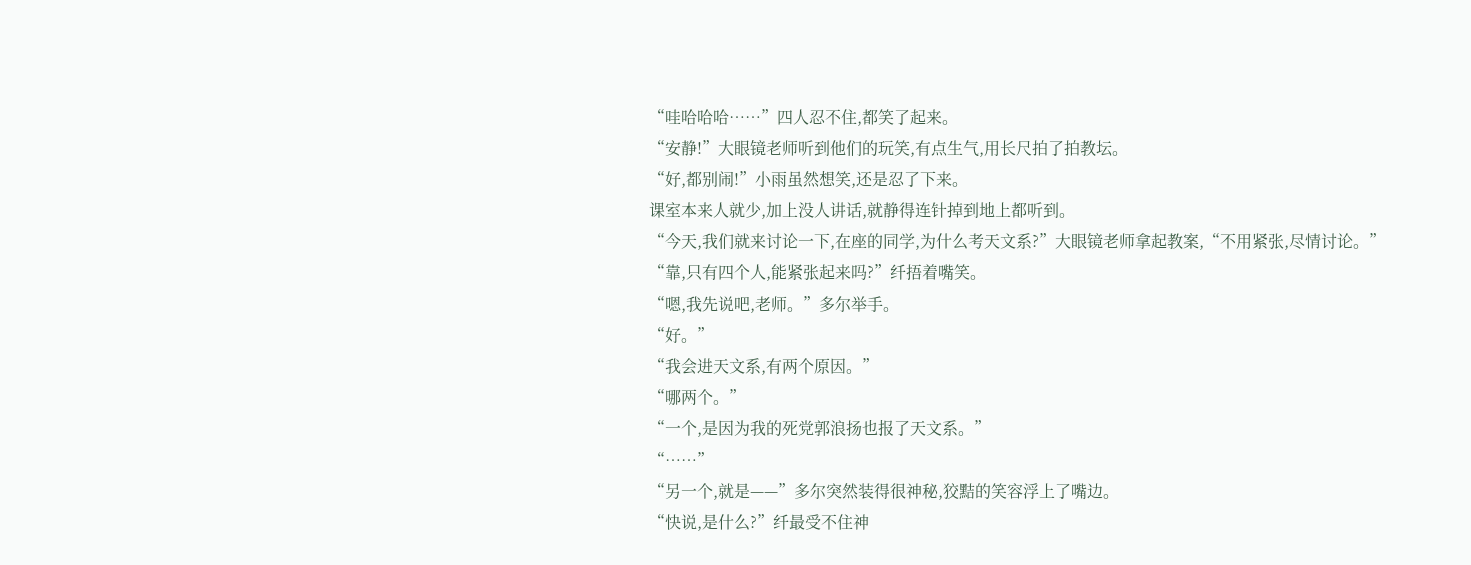“哇哈哈哈……”四人忍不住,都笑了起来。
“安静!”大眼镜老师听到他们的玩笑,有点生气,用长尺拍了拍教坛。
“好,都别闹!”小雨虽然想笑,还是忍了下来。
课室本来人就少,加上没人讲话,就静得连针掉到地上都听到。
“今天,我们就来讨论一下,在座的同学,为什么考天文系?”大眼镜老师拿起教案,“不用紧张,尽情讨论。”
“靠,只有四个人,能紧张起来吗?”纤捂着嘴笑。
“嗯,我先说吧,老师。”多尔举手。
“好。”
“我会进天文系,有两个原因。”
“哪两个。”
“一个,是因为我的死党郭浪扬也报了天文系。”
“……”
“另一个,就是——”多尔突然装得很神秘,狡黠的笑容浮上了嘴边。
“快说,是什么?”纤最受不住神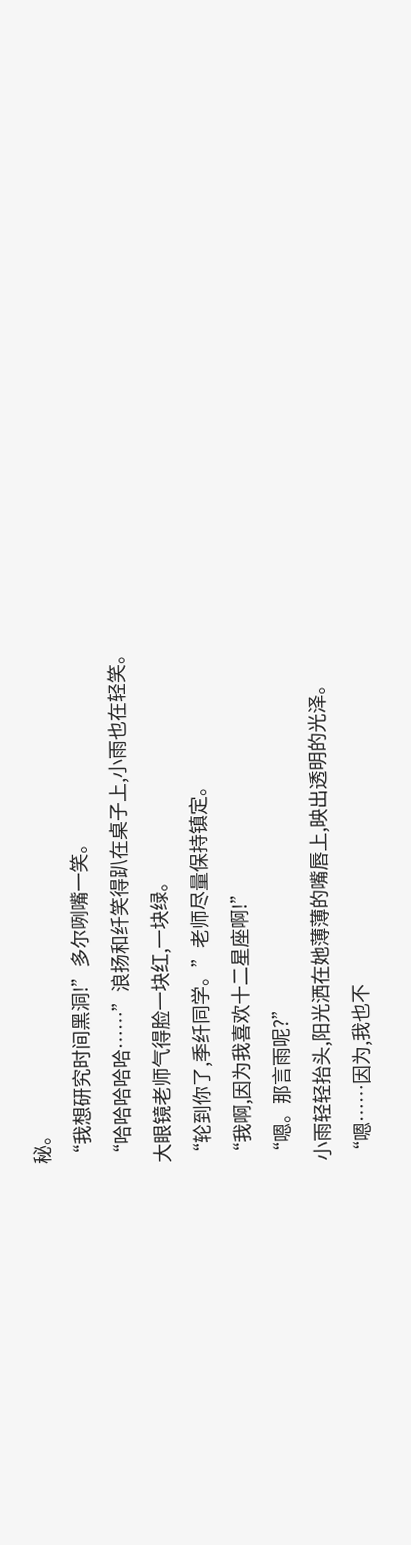秘。
“我想研究时间黑洞!”多尔咧嘴一笑。
“哈哈哈哈哈……”浪扬和纤笑得趴在桌子上,小雨也在轻笑。
大眼镜老师气得脸一块红,一块绿。
“轮到你了,季纤同学。”老师尽量保持镇定。
“我啊,因为我喜欢十二星座啊!”
“嗯。那言雨呢?”
小雨轻轻抬头,阳光洒在她薄薄的嘴唇上,映出透明的光泽。
“嗯……因为,我也不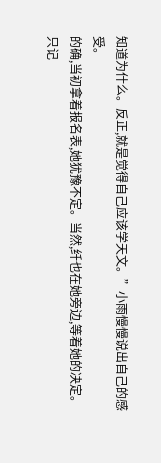知道为什么。反正,就是觉得自己应该学天文。”小雨慢慢说出自己的感受。
的确,当初拿着报名表,她犹豫不定。当然,纤也在她旁边,等着她的决定。
只记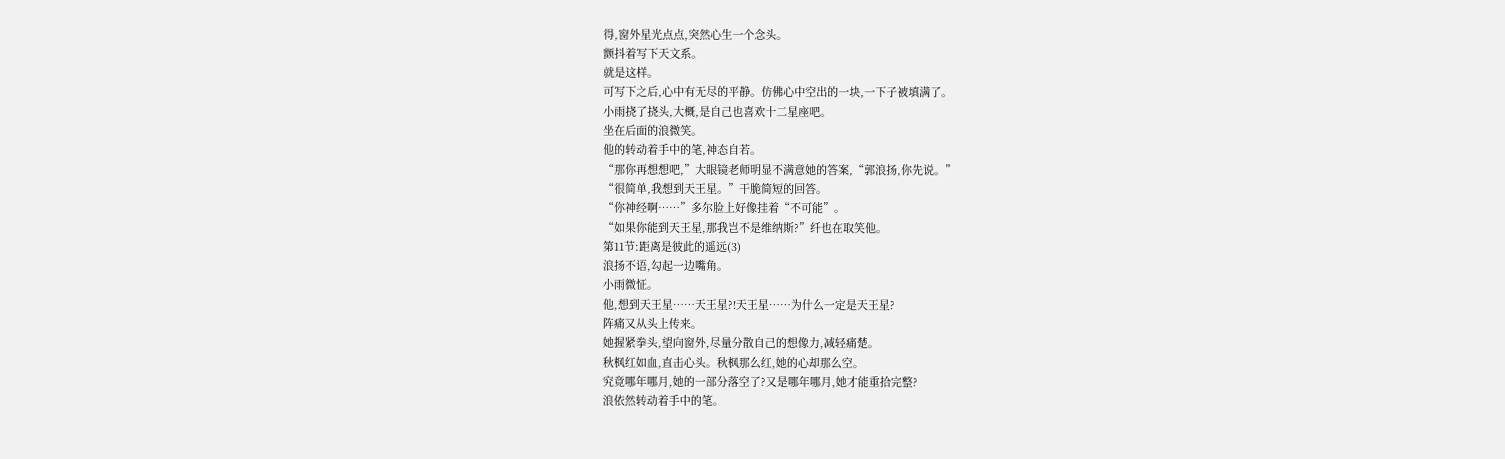得,窗外星光点点,突然心生一个念头。
颤抖着写下天文系。
就是这样。
可写下之后,心中有无尽的平静。仿佛心中空出的一块,一下子被填满了。
小雨挠了挠头,大概,是自己也喜欢十二星座吧。
坐在后面的浪微笑。
他的转动着手中的笔,神态自若。
“那你再想想吧,”大眼镜老师明显不满意她的答案,“郭浪扬,你先说。”
“很简单,我想到天王星。”干脆简短的回答。
“你神经啊……”多尔脸上好像挂着“不可能”。
“如果你能到天王星,那我岂不是维纳斯?”纤也在取笑他。
第11节:距离是彼此的遥远(3)
浪扬不语,勾起一边嘴角。
小雨微怔。
他,想到天王星……天王星?!天王星……为什么一定是天王星?
阵痛又从头上传来。
她握紧拳头,望向窗外,尽量分散自己的想像力,减轻痛楚。
秋枫红如血,直击心头。秋枫那么红,她的心却那么空。
究竟哪年哪月,她的一部分落空了?又是哪年哪月,她才能重拾完整?
浪依然转动着手中的笔。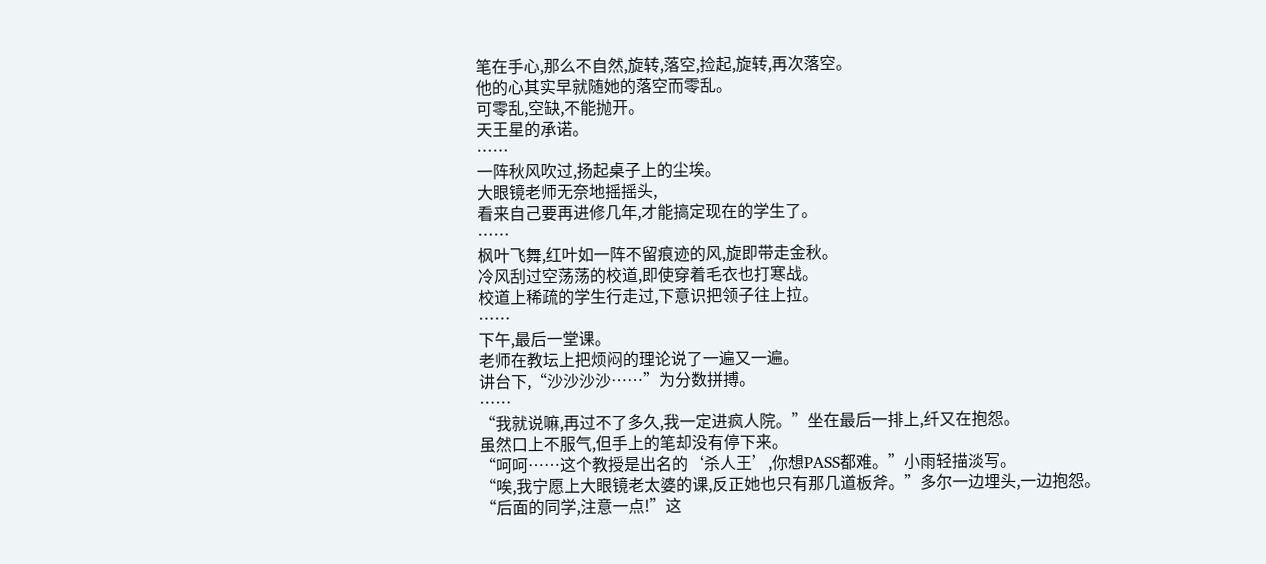笔在手心,那么不自然,旋转,落空,捡起,旋转,再次落空。
他的心其实早就随她的落空而零乱。
可零乱,空缺,不能抛开。
天王星的承诺。
……
一阵秋风吹过,扬起桌子上的尘埃。
大眼镜老师无奈地摇摇头,
看来自己要再进修几年,才能搞定现在的学生了。
……
枫叶飞舞,红叶如一阵不留痕迹的风,旋即带走金秋。
冷风刮过空荡荡的校道,即使穿着毛衣也打寒战。
校道上稀疏的学生行走过,下意识把领子往上拉。
……
下午,最后一堂课。
老师在教坛上把烦闷的理论说了一遍又一遍。
讲台下,“沙沙沙沙……”为分数拼搏。
……
“我就说嘛,再过不了多久,我一定进疯人院。”坐在最后一排上,纤又在抱怨。
虽然口上不服气,但手上的笔却没有停下来。
“呵呵……这个教授是出名的‘杀人王’,你想PASS都难。”小雨轻描淡写。
“唉,我宁愿上大眼镜老太婆的课,反正她也只有那几道板斧。”多尔一边埋头,一边抱怨。
“后面的同学,注意一点!”这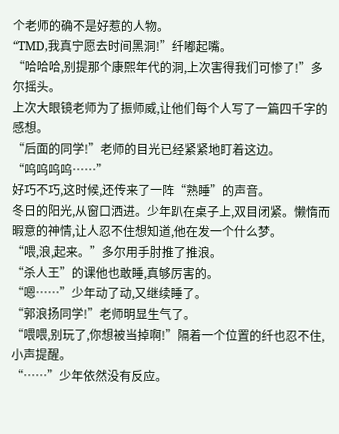个老师的确不是好惹的人物。
“TMD,我真宁愿去时间黑洞!”纤嘟起嘴。
“哈哈哈,别提那个康熙年代的洞,上次害得我们可惨了!”多尔摇头。
上次大眼镜老师为了振师威,让他们每个人写了一篇四千字的感想。
“后面的同学!”老师的目光已经紧紧地盯着这边。
“呜呜呜呜……”
好巧不巧,这时候,还传来了一阵“熟睡”的声音。
冬日的阳光,从窗口洒进。少年趴在桌子上,双目闭紧。懒惰而暇意的神情,让人忍不住想知道,他在发一个什么梦。
“喂,浪,起来。”多尔用手肘推了推浪。
“杀人王”的课他也敢睡,真够厉害的。
“嗯……”少年动了动,又继续睡了。
“郭浪扬同学!”老师明显生气了。
“喂喂,别玩了,你想被当掉啊!”隔着一个位置的纤也忍不住,小声提醒。
“……”少年依然没有反应。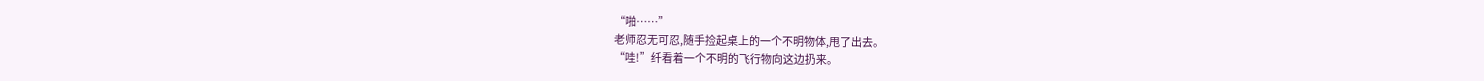“啪……”
老师忍无可忍,随手捡起桌上的一个不明物体,甩了出去。
“哇!”纤看着一个不明的飞行物向这边扔来。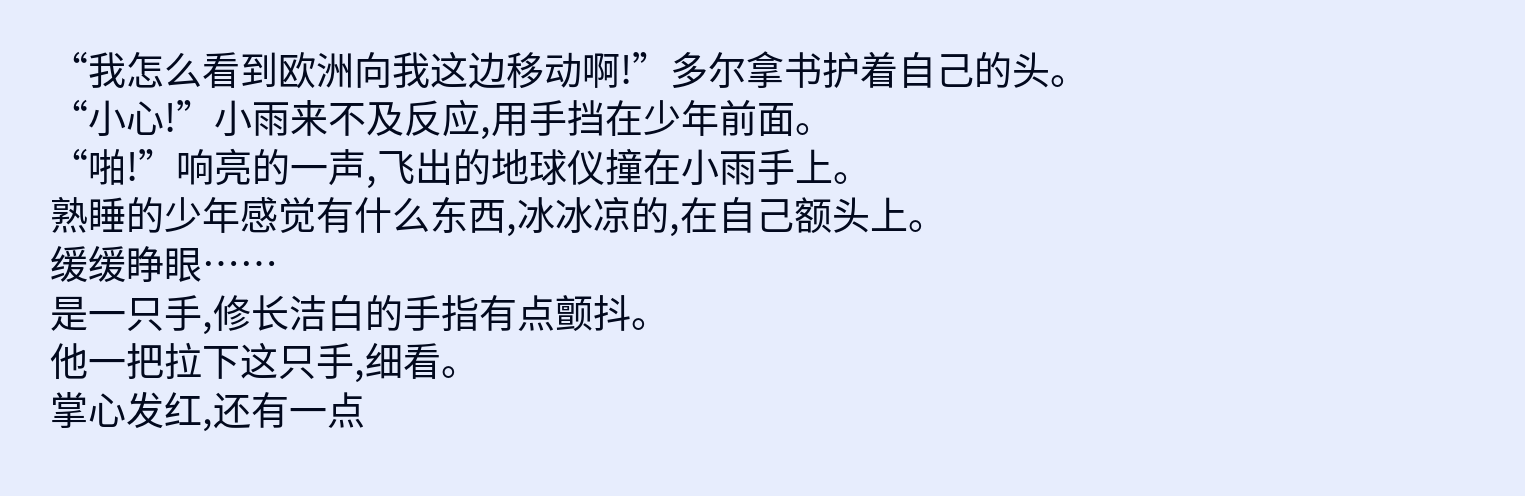“我怎么看到欧洲向我这边移动啊!”多尔拿书护着自己的头。
“小心!”小雨来不及反应,用手挡在少年前面。
“啪!”响亮的一声,飞出的地球仪撞在小雨手上。
熟睡的少年感觉有什么东西,冰冰凉的,在自己额头上。
缓缓睁眼……
是一只手,修长洁白的手指有点颤抖。
他一把拉下这只手,细看。
掌心发红,还有一点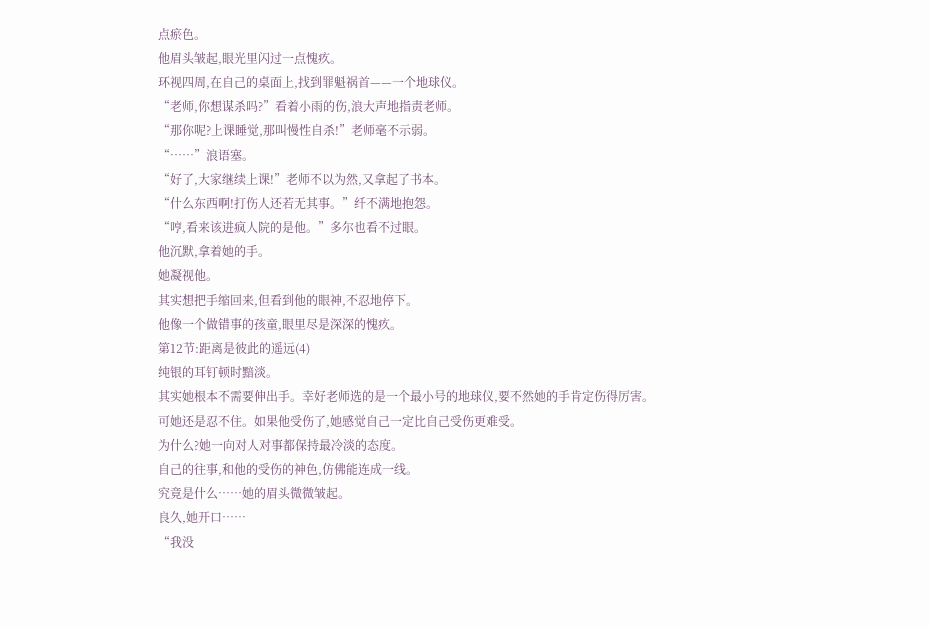点瘀色。
他眉头皱起,眼光里闪过一点愧疚。
环视四周,在自己的桌面上,找到罪魁祸首——一个地球仪。
“老师,你想谋杀吗?”看着小雨的伤,浪大声地指责老师。
“那你呢?上课睡觉,那叫慢性自杀!”老师毫不示弱。
“……”浪语塞。
“好了,大家继续上课!”老师不以为然,又拿起了书本。
“什么东西啊!打伤人还若无其事。”纤不满地抱怨。
“哼,看来该进疯人院的是他。”多尔也看不过眼。
他沉默,拿着她的手。
她凝视他。
其实想把手缩回来,但看到他的眼神,不忍地停下。
他像一个做错事的孩童,眼里尽是深深的愧疚。
第12节:距离是彼此的遥远(4)
纯银的耳钉顿时黯淡。
其实她根本不需要伸出手。幸好老师选的是一个最小号的地球仪,要不然她的手肯定伤得厉害。
可她还是忍不住。如果他受伤了,她感觉自己一定比自己受伤更难受。
为什么?她一向对人对事都保持最冷淡的态度。
自己的往事,和他的受伤的神色,仿佛能连成一线。
究竟是什么……她的眉头微微皱起。
良久,她开口……
“我没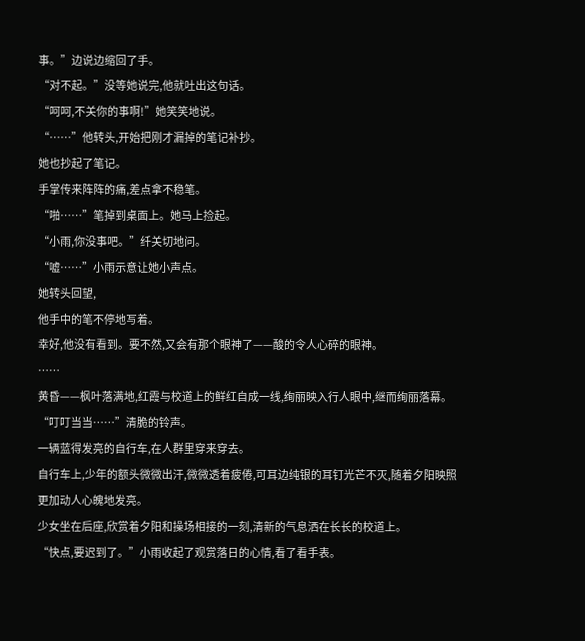事。”边说边缩回了手。
“对不起。”没等她说完,他就吐出这句话。
“呵呵,不关你的事啊!”她笑笑地说。
“……”他转头,开始把刚才漏掉的笔记补抄。
她也抄起了笔记。
手掌传来阵阵的痛,差点拿不稳笔。
“啪……”笔掉到桌面上。她马上捡起。
“小雨,你没事吧。”纤关切地问。
“嘘……”小雨示意让她小声点。
她转头回望,
他手中的笔不停地写着。
幸好,他没有看到。要不然,又会有那个眼神了——酸的令人心碎的眼神。
……
黄昏——枫叶落满地,红霞与校道上的鲜红自成一线,绚丽映入行人眼中,继而绚丽落幕。
“叮叮当当……”清脆的铃声。
一辆蓝得发亮的自行车,在人群里穿来穿去。
自行车上,少年的额头微微出汗,微微透着疲倦,可耳边纯银的耳钉光芒不灭,随着夕阳映照更加动人心魄地发亮。
少女坐在后座,欣赏着夕阳和操场相接的一刻,清新的气息洒在长长的校道上。
“快点,要迟到了。”小雨收起了观赏落日的心情,看了看手表。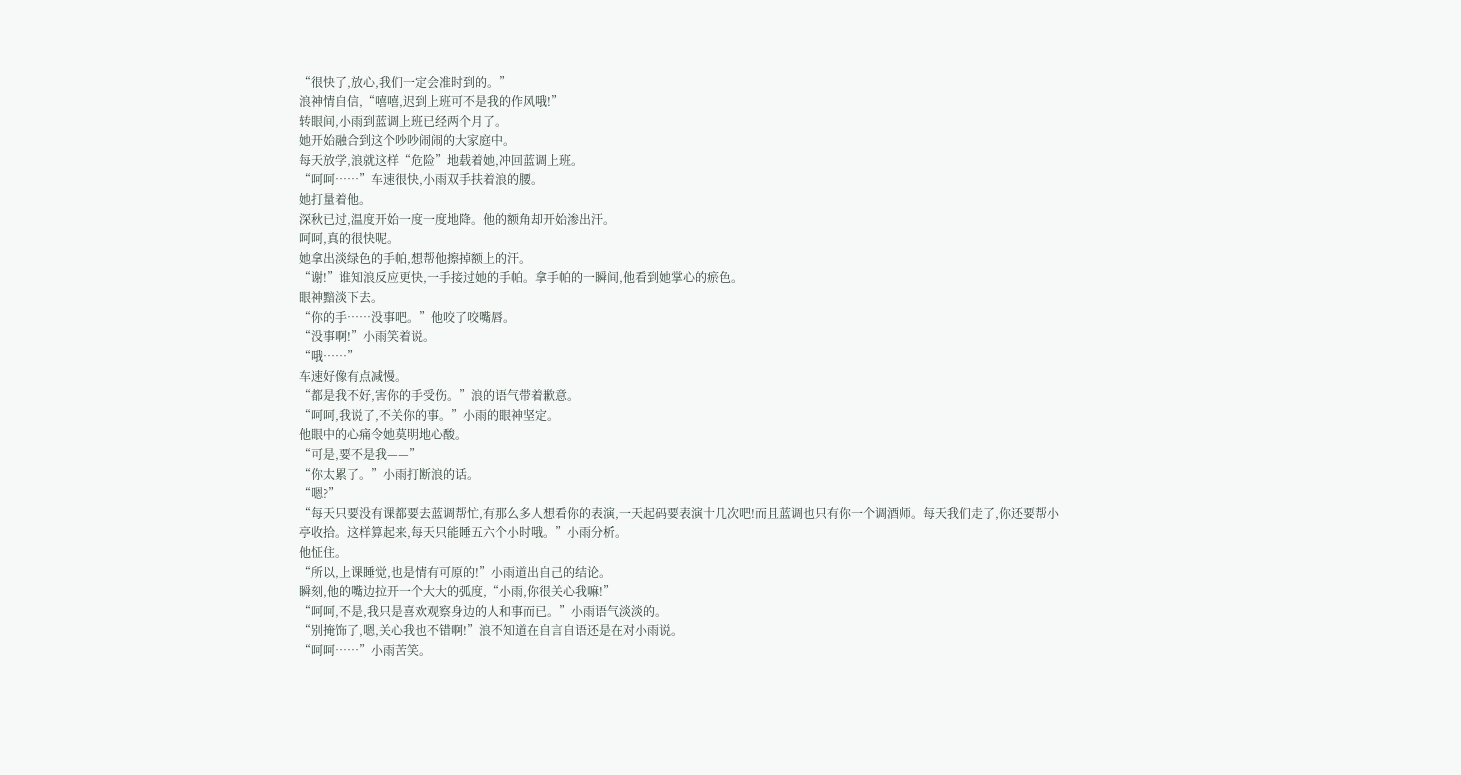“很快了,放心,我们一定会准时到的。”
浪神情自信,“嘻嘻,迟到上班可不是我的作风哦!”
转眼间,小雨到蓝调上班已经两个月了。
她开始融合到这个吵吵闹闹的大家庭中。
每天放学,浪就这样“危险”地载着她,冲回蓝调上班。
“呵呵……”车速很快,小雨双手扶着浪的腰。
她打量着他。
深秋已过,温度开始一度一度地降。他的额角却开始渗出汗。
呵呵,真的很快呢。
她拿出淡绿色的手帕,想帮他擦掉额上的汗。
“谢!”谁知浪反应更快,一手接过她的手帕。拿手帕的一瞬间,他看到她掌心的瘀色。
眼神黯淡下去。
“你的手……没事吧。”他咬了咬嘴唇。
“没事啊!”小雨笑着说。
“哦……”
车速好像有点减慢。
“都是我不好,害你的手受伤。”浪的语气带着歉意。
“呵呵,我说了,不关你的事。”小雨的眼神坚定。
他眼中的心痛令她莫明地心酸。
“可是,要不是我——”
“你太累了。”小雨打断浪的话。
“嗯?”
“每天只要没有课都要去蓝调帮忙,有那么多人想看你的表演,一天起码要表演十几次吧!而且蓝调也只有你一个调酒师。每天我们走了,你还要帮小亭收拾。这样算起来,每天只能睡五六个小时哦。”小雨分析。
他怔住。
“所以,上课睡觉,也是情有可原的!”小雨道出自己的结论。
瞬刻,他的嘴边拉开一个大大的弧度,“小雨,你很关心我嘛!”
“呵呵,不是,我只是喜欢观察身边的人和事而已。”小雨语气淡淡的。
“别掩饰了,嗯,关心我也不错啊!”浪不知道在自言自语还是在对小雨说。
“呵呵……”小雨苦笑。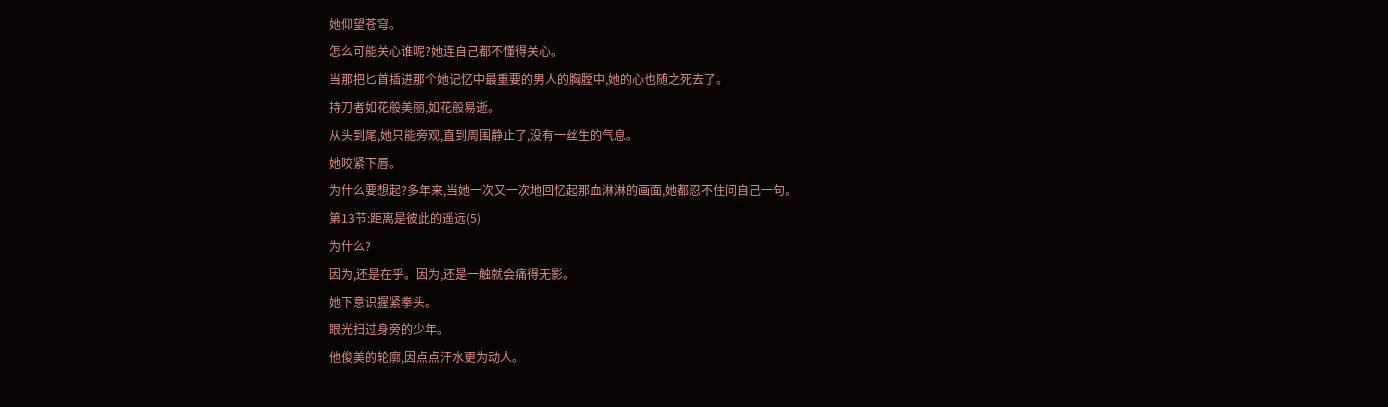她仰望苍穹。
怎么可能关心谁呢?她连自己都不懂得关心。
当那把匕首插进那个她记忆中最重要的男人的胸膛中,她的心也随之死去了。
持刀者如花般美丽,如花般易逝。
从头到尾,她只能旁观,直到周围静止了,没有一丝生的气息。
她咬紧下唇。
为什么要想起?多年来,当她一次又一次地回忆起那血淋淋的画面,她都忍不住问自己一句。
第13节:距离是彼此的遥远(5)
为什么?
因为,还是在乎。因为,还是一触就会痛得无影。
她下意识握紧拳头。
眼光扫过身旁的少年。
他俊美的轮廓,因点点汗水更为动人。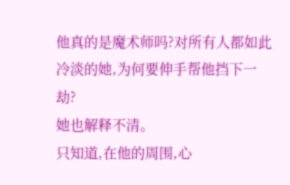他真的是魔术师吗?对所有人都如此冷淡的她,为何要伸手帮他挡下一劫?
她也解释不清。
只知道,在他的周围,心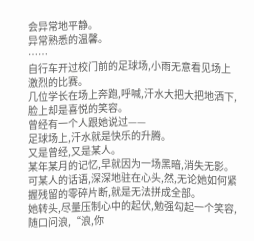会异常地平静。
异常熟悉的温馨。
……
自行车开过校门前的足球场,小雨无意看见场上激烈的比赛。
几位学长在场上奔跑,呼喊,汗水大把大把地洒下,脸上却是喜悦的笑容。
曾经有一个人跟她说过——
足球场上,汗水就是快乐的升腾。
又是曾经,又是某人。
某年某月的记忆,早就因为一场黑暗,消失无影。
可某人的话语,深深地驻在心头,然,无论她如何紧握残留的零碎片断,就是无法拼成全部。
她转头,尽量压制心中的起伏,勉强勾起一个笑容,随口问浪,“浪,你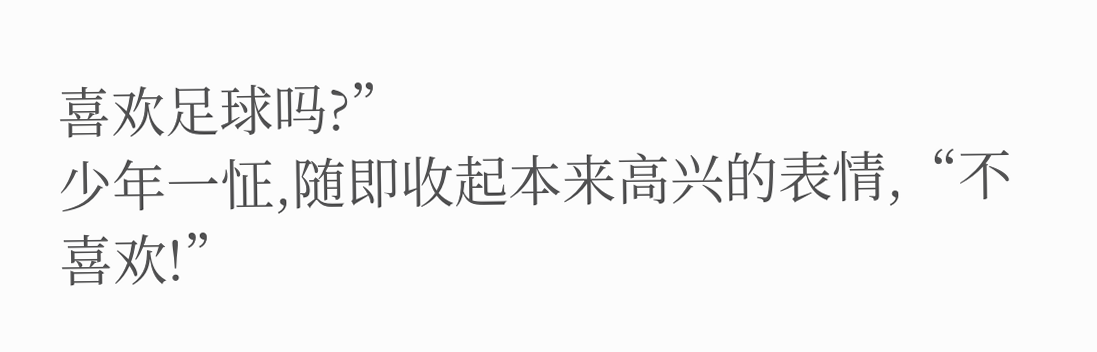喜欢足球吗?”
少年一怔,随即收起本来高兴的表情,“不喜欢!”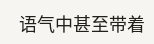语气中甚至带着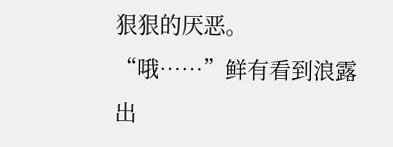狠狠的厌恶。
“哦……”鲜有看到浪露出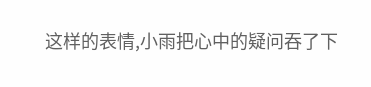这样的表情,小雨把心中的疑问吞了下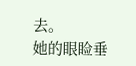去。
她的眼睑垂